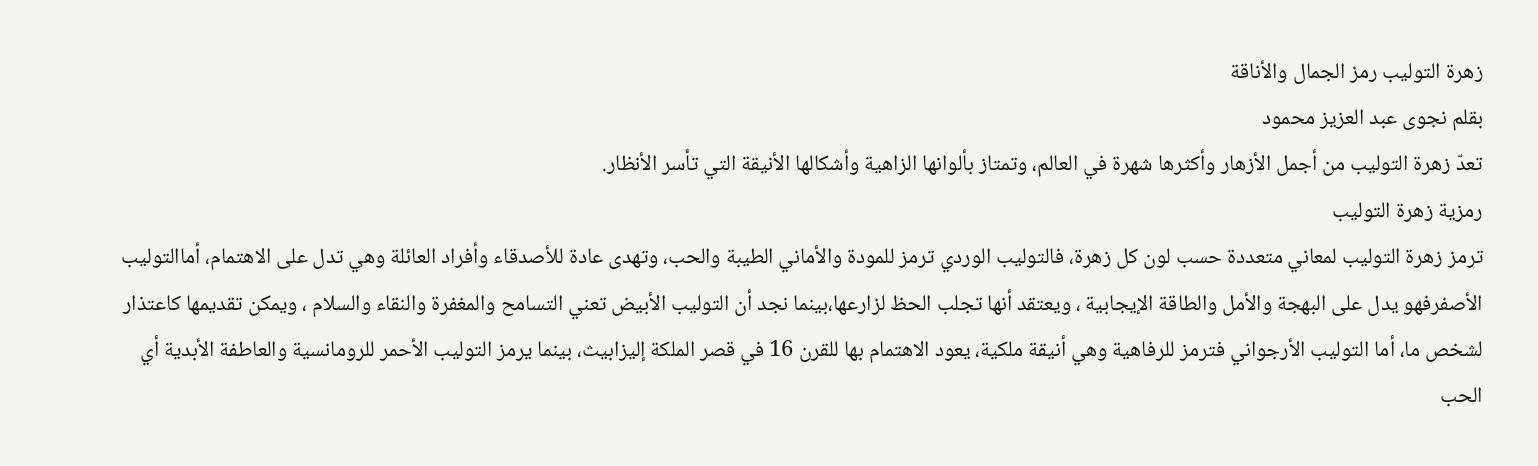زهرة التوليب رمز الجمال والأناقة
بقلم نجوى عبد العزيز محمود
تعدّ زهرة التوليب من أجمل الأزهار وأكثرها شهرة في العالم، وتمتاز بألوانها الزاهية وأشكالها الأنيقة التي تأسر الأنظار.
رمزية زهرة التوليب
ترمز زهرة التوليب لمعاني متعددة حسب لون كل زهرة، فالتوليب الوردي ترمز للمودة والأماني الطيبة والحب، وتهدى عادة للأصدقاء وأفراد العائلة وهي تدل على الاهتمام، أماالتوليب الأصفرفهو يدل على البهجة والأمل والطاقة الإيجابية ، ويعتقد أنها تجلب الحظ لزارعها،بينما نجد أن التوليب الأبيض تعني التسامح والمغفرة والنقاء والسلام ، ويمكن تقديمها كاعتذار لشخص ما، أما التوليب الأرجواني فترمز للرفاهية وهي أنيقة ملكية، يعود الاهتمام بها للقرن 16 في قصر الملكة إليزابيث، بينما يرمز التوليب الأحمر للرومانسية والعاطفة الأبدية أي الحب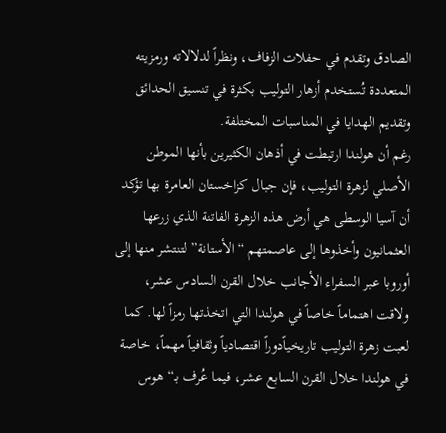الصادق وتقدم في حفلات الزفاف، ونظراً لدلالاته ورمزيته المتعددة تُستخدم أزهار التوليب بكثرة في تنسيق الحدائق وتقديم الهدايا في المناسبات المختلفة.
رغم أن هولندا ارتبطت في أذهان الكثيرين بأنها الموطن الأصلي لزهرة التوليب، فإن جبال كزاخستان العامرة بها تؤكد أن آسيا الوسطى هي أرض هذه الزهرة الفاتنة الذي زرعها العثمانيون وأخذوها إلى عاصمتهم “الأستانة” لتنتشر منها إلى أوروبا عبر السفراء الأجانب خلال القرن السادس عشر، ولاقت اهتماماً خاصاً في هولندا التي اتخذتها رمزاً لها. كما لعبت زهرة التوليب تاريخياًدوراً اقتصادياً وثقافياً مهماً، خاصة في هولندا خلال القرن السابع عشر، فيما عُرف بـ“هوس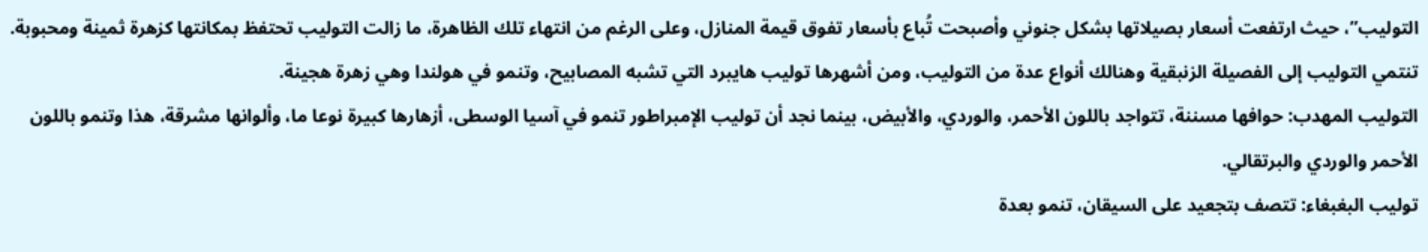التوليب”، حيث ارتفعت أسعار بصيلاتها بشكل جنوني وأصبحت تُباع بأسعار تفوق قيمة المنازل، وعلى الرغم من انتهاء تلك الظاهرة، ما زالت التوليب تحتفظ بمكانتها كزهرة ثمينة ومحبوبة.
تنتمي التوليب إلى الفصيلة الزنبقية وهنالك أنواع عدة من التوليب، ومن أشهرها توليب هايبرد التي تشبه المصابيح، وتنمو في هولندا وهي زهرة هجينة.
التوليب المهدب: حوافها مسننة، تتواجد باللون الأحمر، والوردي، والأبيض، بينما نجد أن توليب الإمبراطور تنمو في آسيا الوسطى، أزهارها كبيرة نوعا ما، وألوانها مشرقة، هذا وتنمو باللون الأحمر والوردي والبرتقالي.
توليب البغبغاء: تتصف بتجعيد على السيقان، تنمو بعدة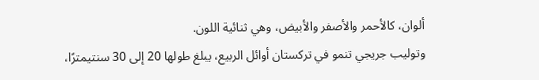ألوان، كالأحمر والأصفر والأبيض، وهي ثنائية اللون.
وتوليب جريجي تنمو في تركستان أوائل الربيع، يبلغ طولها 20 إلى 30 سنتيمترًا،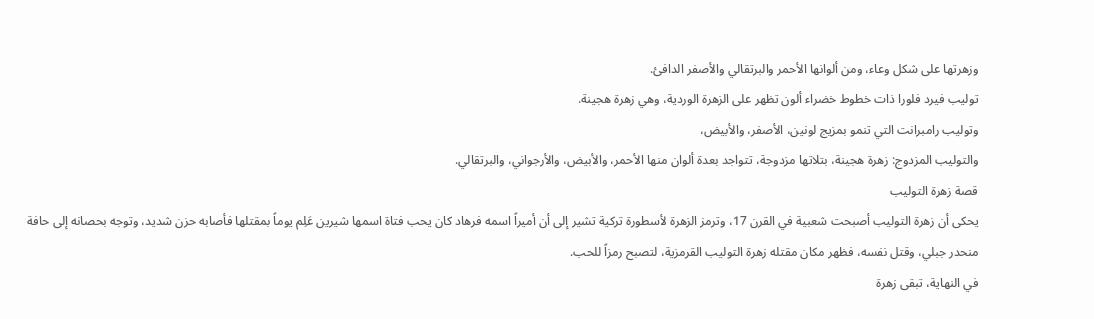وزهرتها على شكل وعاء، ومن ألوانها الأحمر والبرتقالي والأصفر الدافئ.
توليب فيرد فلورا ذات خطوط خضراء ألون تظهر على الزهرة الوردية، وهي زهرة هجينة.
وتوليب رامبرانت التي تنمو بمزيج لونين، الأصفر، والأبيض،
والتوليب المزدوج: زهرة هجينة، بتلاتها مزدوجة، تتواجد بعدة ألوان منها الأحمر، والأبيض، والأرجواني، والبرتقالي.
قصة زهرة التوليب
يحكى أن زهرة التوليب أصبحت شعبية في القرن 17، وترمز الزهرة لأسطورة تركية تشير إلى أن أميراً اسمه فرهاد كان يحب فتاة اسمها شيرين عَلِم يوماً بمقتلها فأصابه حزن شديد، وتوجه بحصانه إلى حافة منحدر جبلي، وقتل نفسه، فظهر مكان مقتله زهرة التوليب القرمزية، لتصبح رمزاً للحب.
في النهاية، تبقى زهرة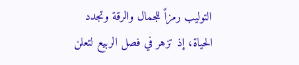التوليب رمزاً للجمال والرقة وتجدد الحياة، إذ تزهر في فصل الربيع لتعلن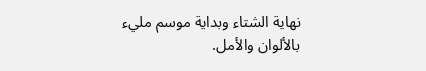نهاية الشتاء وبداية موسم مليء بالألوان والأمل.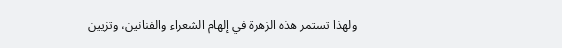ولهذا تستمر هذه الزهرة في إلهام الشعراء والفنانين، وتزيين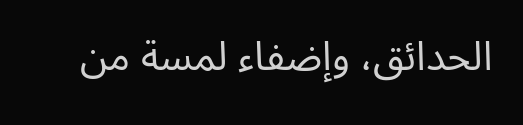الحدائق، وإضفاء لمسة من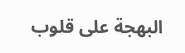البهجة على قلوب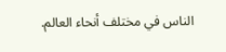الناس في مختلف أنحاء العالم.